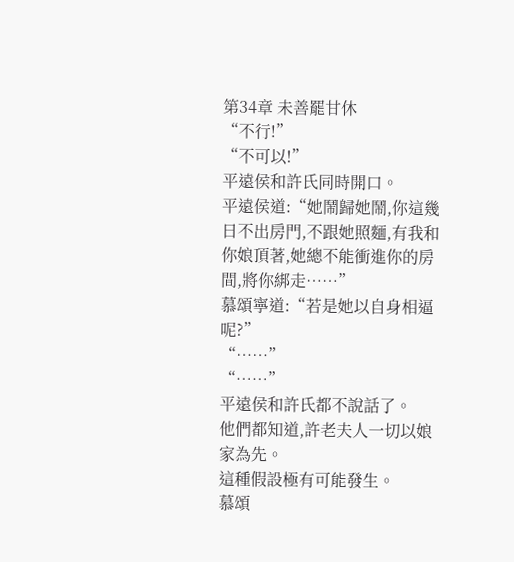第34章 未善罷甘休
“不行!”
“不可以!”
平遠侯和許氏同時開口。
平遠侯道:“她鬧歸她鬧,你這幾日不出房門,不跟她照麵,有我和你娘頂著,她總不能衝進你的房間,將你綁走……”
慕頌寧道:“若是她以自身相逼呢?”
“……”
“……”
平遠侯和許氏都不說話了。
他們都知道,許老夫人一切以娘家為先。
這種假設極有可能發生。
慕頌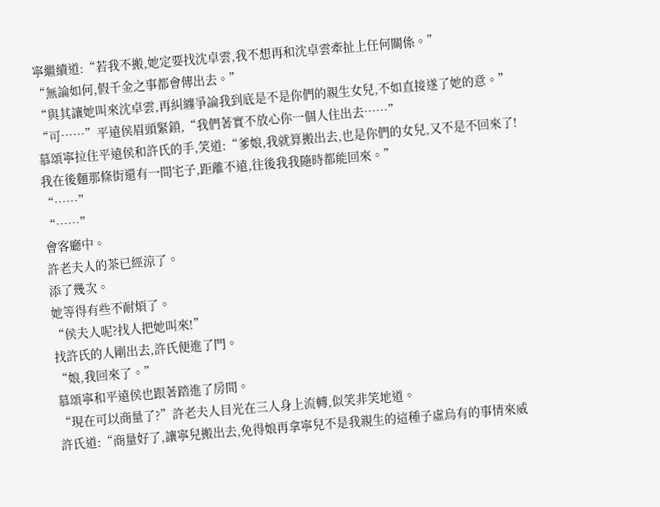寧繼續道:“若我不搬,她定要找沈卓雲,我不想再和沈卓雲牽扯上任何關係。”
“無論如何,假千金之事都會傳出去。”
“與其讓她叫來沈卓雲,再糾纏爭論我到底是不是你們的親生女兒,不如直接遂了她的意。”
“可……”平遠侯眉頭緊鎖,“我們著實不放心你一個人住出去……”
慕頌寧拉住平遠侯和許氏的手,笑道:“爹娘,我就算搬出去,也是你們的女兒,又不是不回來了!我在後麵那條街還有一間宅子,距離不遠,往後我我隨時都能回來。”
“……”
“……”
會客廳中。
許老夫人的茶已經涼了。
添了幾次。
她等得有些不耐煩了。
“侯夫人呢?找人把她叫來!”
找許氏的人剛出去,許氏便進了門。
“娘,我回來了。”
慕頌寧和平遠侯也跟著踏進了房間。
“現在可以商量了?”許老夫人目光在三人身上流轉,似笑非笑地道。
許氏道:“商量好了,讓寧兒搬出去,免得娘再拿寧兒不是我親生的這種子虛烏有的事情來威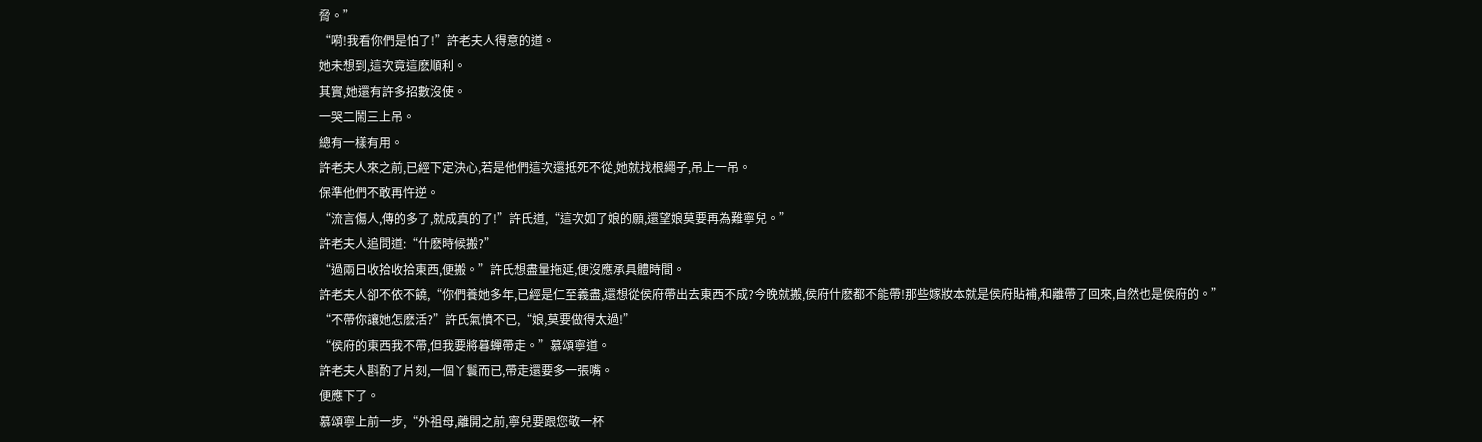脅。”
“嗬!我看你們是怕了!”許老夫人得意的道。
她未想到,這次竟這麽順利。
其實,她還有許多招數沒使。
一哭二鬧三上吊。
總有一樣有用。
許老夫人來之前,已經下定決心,若是他們這次還抵死不從,她就找根繩子,吊上一吊。
保準他們不敢再忤逆。
“流言傷人,傳的多了,就成真的了!”許氏道,“這次如了娘的願,還望娘莫要再為難寧兒。”
許老夫人追問道:“什麽時候搬?”
“過兩日收拾收拾東西,便搬。”許氏想盡量拖延,便沒應承具體時間。
許老夫人卻不依不饒,“你們養她多年,已經是仁至義盡,還想從侯府帶出去東西不成?今晚就搬,侯府什麽都不能帶!那些嫁妝本就是侯府貼補,和離帶了回來,自然也是侯府的。”
“不帶你讓她怎麽活?”許氏氣憤不已,“娘,莫要做得太過!”
“侯府的東西我不帶,但我要將暮蟬帶走。”慕頌寧道。
許老夫人斟酌了片刻,一個丫鬟而已,帶走還要多一張嘴。
便應下了。
慕頌寧上前一步,“外祖母,離開之前,寧兒要跟您敬一杯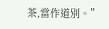茶,當作道別。”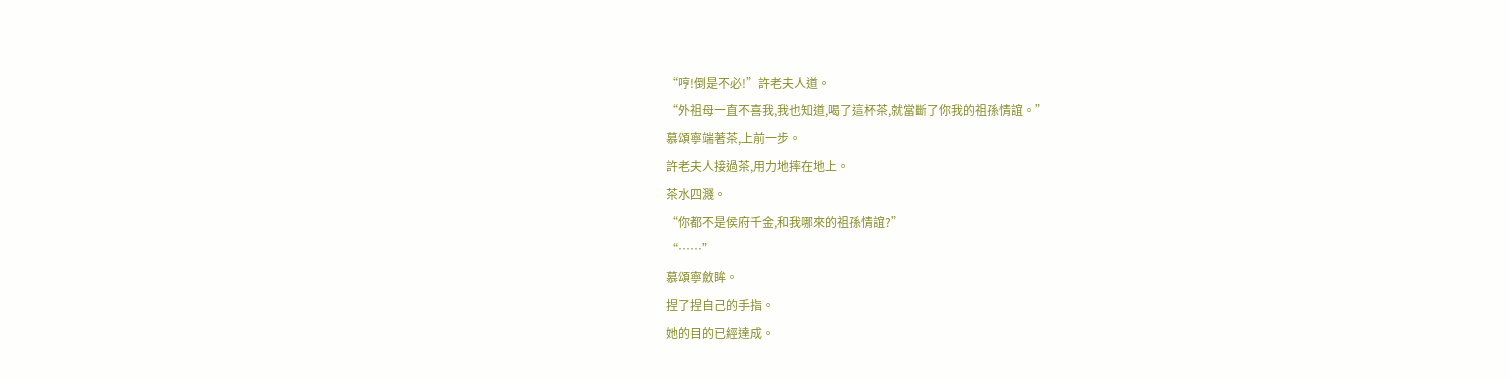“哼!倒是不必!”許老夫人道。
“外祖母一直不喜我,我也知道,喝了這杯茶,就當斷了你我的祖孫情誼。”
慕頌寧端著茶,上前一步。
許老夫人接過茶,用力地摔在地上。
茶水四濺。
“你都不是侯府千金,和我哪來的祖孫情誼?”
“……”
慕頌寧斂眸。
捏了捏自己的手指。
她的目的已經達成。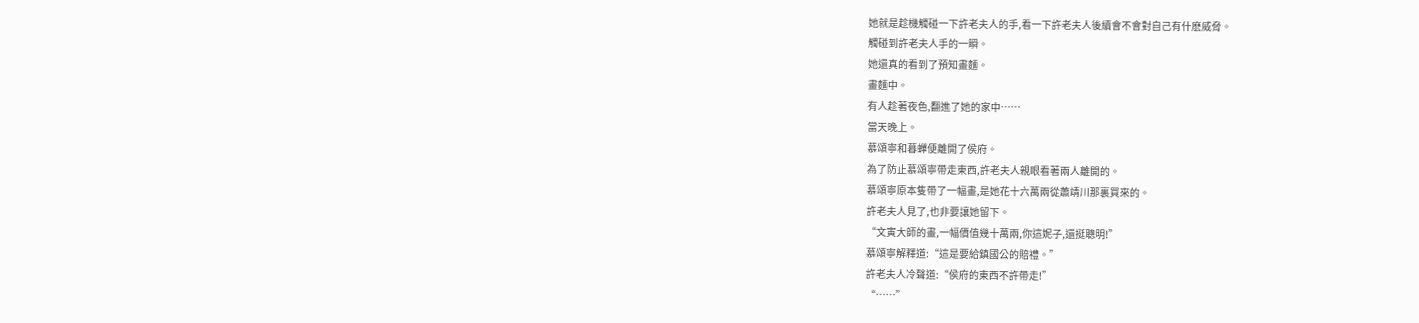她就是趁機觸碰一下許老夫人的手,看一下許老夫人後續會不會對自己有什麽威脅。
觸碰到許老夫人手的一瞬。
她還真的看到了預知畫麵。
畫麵中。
有人趁著夜色,翻進了她的家中……
當天晚上。
慕頌寧和暮蟬便離開了侯府。
為了防止慕頌寧帶走東西,許老夫人親眼看著兩人離開的。
慕頌寧原本隻帶了一幅畫,是她花十六萬兩從蕭靖川那裏買來的。
許老夫人見了,也非要讓她留下。
“文寅大師的畫,一幅價值幾十萬兩,你這妮子,還挺聰明!”
慕頌寧解釋道:“這是要給鎮國公的賠禮。”
許老夫人冷聲道:“侯府的東西不許帶走!”
“……”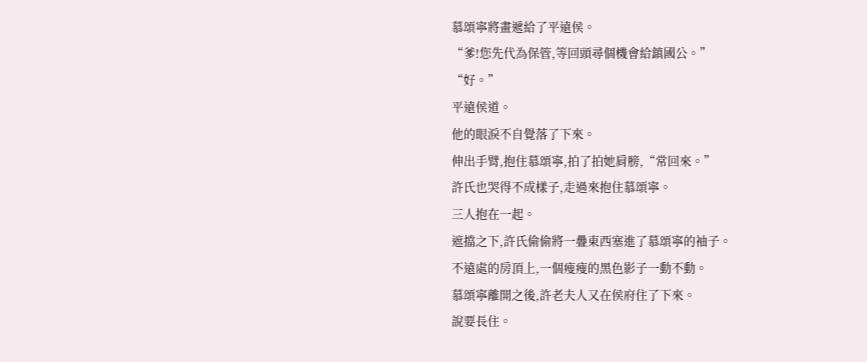慕頌寧將畫遞給了平遠侯。
“爹!您先代為保管,等回頭尋個機會給鎮國公。”
“好。”
平遠侯道。
他的眼淚不自覺落了下來。
伸出手臂,抱住慕頌寧,拍了拍她肩膀,“常回來。”
許氏也哭得不成樣子,走過來抱住慕頌寧。
三人抱在一起。
遮擋之下,許氏偷偷將一疊東西塞進了慕頌寧的袖子。
不遠處的房頂上,一個瘦瘦的黑色影子一動不動。
慕頌寧離開之後,許老夫人又在侯府住了下來。
說要長住。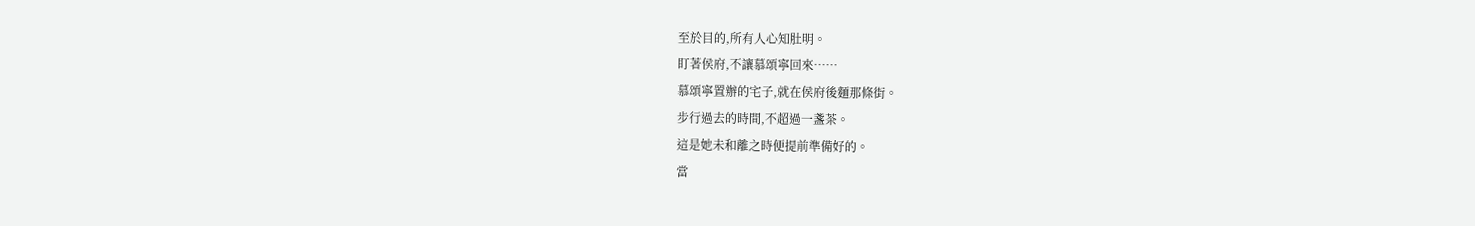至於目的,所有人心知肚明。
盯著侯府,不讓慕頌寧回來……
慕頌寧置辦的宅子,就在侯府後麵那條街。
步行過去的時間,不超過一盞茶。
這是她未和離之時便提前準備好的。
當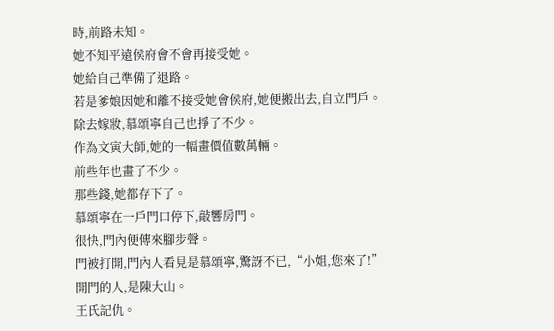時,前路未知。
她不知平遠侯府會不會再接受她。
她給自己準備了退路。
若是爹娘因她和離不接受她會侯府,她便搬出去,自立門戶。
除去嫁妝,慕頌寧自己也掙了不少。
作為文寅大師,她的一幅畫價值數萬輛。
前些年也畫了不少。
那些錢,她都存下了。
慕頌寧在一戶門口停下,敲響房門。
很快,門內便傳來腳步聲。
門被打開,門內人看見是慕頌寧,驚訝不已,“小姐,您來了!”
開門的人,是陳大山。
王氏記仇。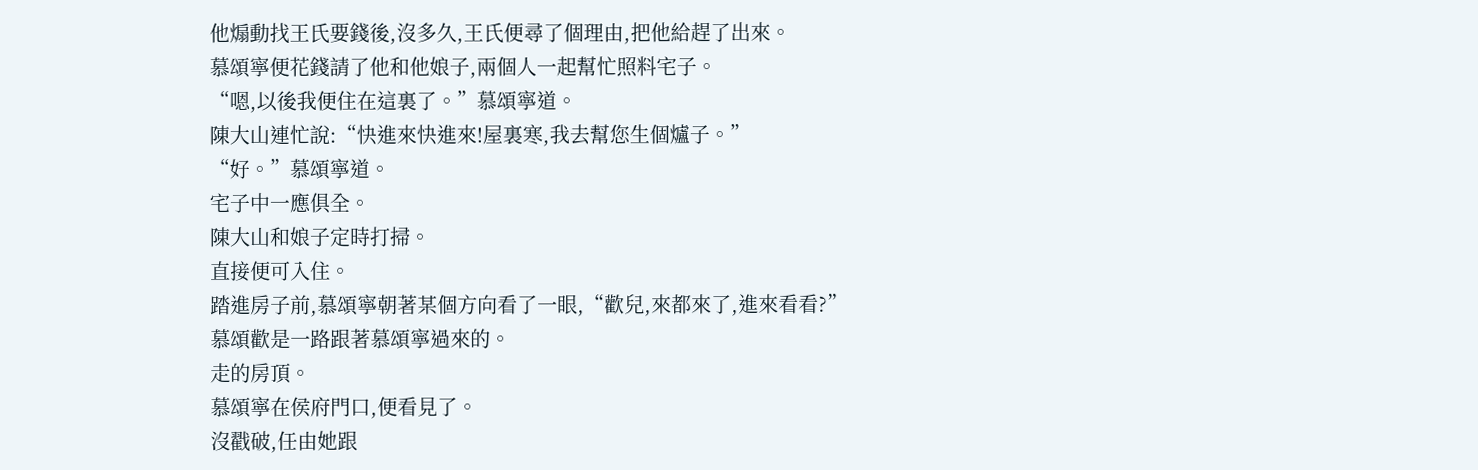他煽動找王氏要錢後,沒多久,王氏便尋了個理由,把他給趕了出來。
慕頌寧便花錢請了他和他娘子,兩個人一起幫忙照料宅子。
“嗯,以後我便住在這裏了。”慕頌寧道。
陳大山連忙說:“快進來快進來!屋裏寒,我去幫您生個爐子。”
“好。”慕頌寧道。
宅子中一應俱全。
陳大山和娘子定時打掃。
直接便可入住。
踏進房子前,慕頌寧朝著某個方向看了一眼,“歡兒,來都來了,進來看看?”
慕頌歡是一路跟著慕頌寧過來的。
走的房頂。
慕頌寧在侯府門口,便看見了。
沒戳破,任由她跟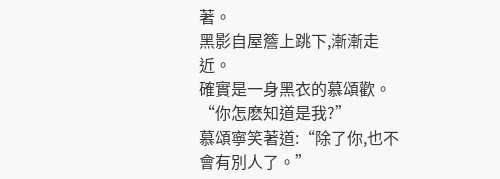著。
黑影自屋簷上跳下,漸漸走近。
確實是一身黑衣的慕頌歡。
“你怎麽知道是我?”
慕頌寧笑著道:“除了你,也不會有別人了。”